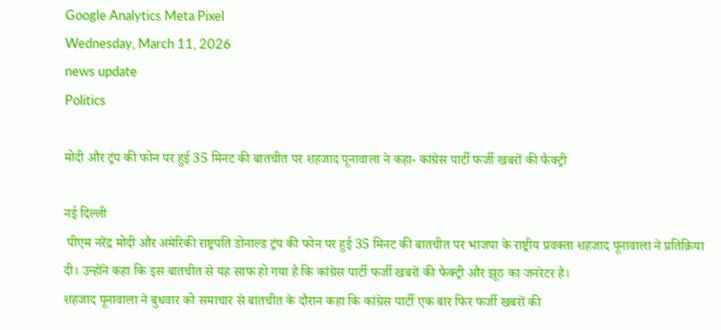Google Analytics Meta Pixel
Wednesday, March 11, 2026
news update
Politics

मोदी और ट्रंप की फोन पर हुई 35 मिनट की बातचीत पर शहजाद पूनावाला ने कहा- कांग्रेस पार्टी फर्जी खबरों की फैक्ट्री

नई दिल्ली
 पीएम नरेंद्र मोदी और अमेरिकी राष्ट्रपति डोनाल्ड ट्रंप की फोन पर हुई 35 मिनट की बातचीत पर भाजपा के राष्ट्रीय प्रवक्ता शहजाद पूनावाला ने प्रतिक्रिया दी। उन्होंने कहा कि इस बातचीत से यह साफ हो गया है कि कांग्रेस पार्टी फर्जी खबरों की फैक्ट्री और झूठ का जनरेटर है।
शहजाद पूनावाला ने बुधवार को समाचार से बातचीत के दौरान कहा कि कांग्रेस पार्टी एक बार फिर फर्जी खबरों की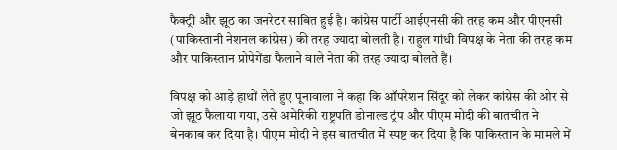फैक्ट्री और झूठ का जनरेटर साबित हुई है। कांग्रेस पार्टी आईएनसी की तरह कम और पीएनसी (पाकिस्तानी नेशनल कांग्रेस) की तरह ज्यादा बोलती है। राहुल गांधी विपक्ष के नेता की तरह कम और पाकिस्तान प्रोपेगेंडा फैलाने वाले नेता की तरह ज्यादा बोलते हैं।

विपक्ष को आड़े हाथों लेते हुए पूनावाला ने कहा कि ऑपरेशन सिंदूर को लेकर कांग्रेस की ओर से जो झूठ फैलाया गया, उसे अमेरिकी राष्ट्रपति डोनाल्ड ट्रंप और पीएम मोदी की बातचीत ने बेनकाब कर दिया है। पीएम मोदी ने इस बातचीत में स्पष्ट कर दिया है कि पाकिस्तान के मामले में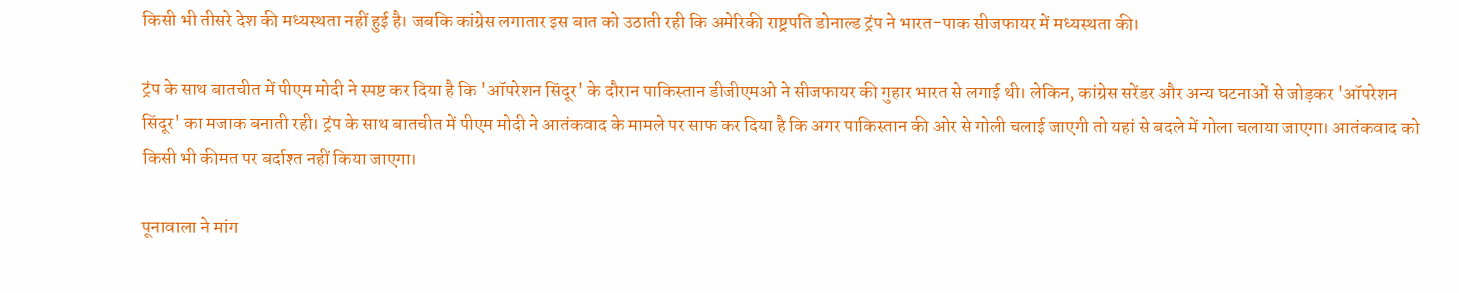किसी भी तीसरे देश की मध्यस्थता नहीं हुई है। जबकि कांग्रेस लगातार इस बात को उठाती रही कि अमेरिकी राष्ट्रपति डोनाल्ड ट्रंप ने भारत-पाक सीजफायर में मध्यस्थता की।

ट्रंप के साथ बातचीत में पीएम मोदी ने स्पष्ट कर दिया है कि 'ऑपरेशन सिंदूर' के दौरान पाकिस्तान डीजीएमओ ने सीजफायर की गुहार भारत से लगाई थी। लेकिन, कांग्रेस सरेंडर और अन्य घटनाओं से जोड़कर 'ऑपरेशन सिंदूर' का मजाक बनाती रही। ट्रंप के साथ बातचीत में पीएम मोदी ने आतंकवाद के मामले पर साफ कर दिया है कि अगर पाकिस्तान की ओर से गोली चलाई जाएगी तो यहां से बदले में गोला चलाया जाएगा। आतंकवाद को किसी भी कीमत पर बर्दाश्त नहीं किया जाएगा।

पूनावाला ने मांग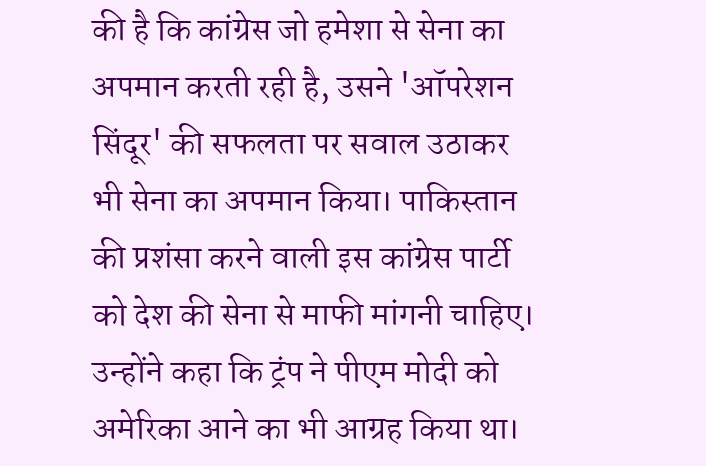की है कि कांग्रेस जो हमेशा से सेना का अपमान करती रही है, उसने 'ऑपरेशन सिंदूर' की सफलता पर सवाल उठाकर भी सेना का अपमान किया। पाकिस्तान की प्रशंसा करने वाली इस कांग्रेस पार्टी को देश की सेना से माफी मांगनी चाहिए। उन्होंने कहा कि ट्रंप ने पीएम मोदी को अमेरिका आने का भी आग्रह किया था।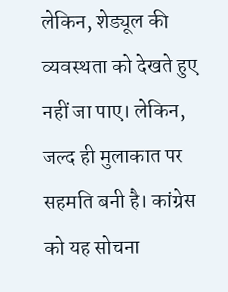लेकिन, शेड्यूल की व्यवस्थता को देखते हुए नहीं जा पाए। लेकिन, जल्द ही मुलाकात पर सहमति बनी है। कांग्रेस को यह सोचना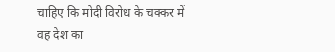चाहिए कि मोदी विरोध के चक्कर में वह देश का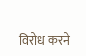विरोध करने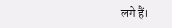लगे हैं।